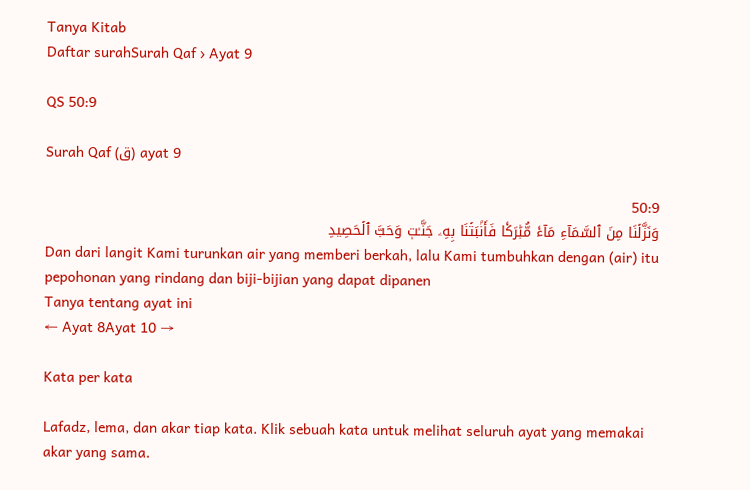Tanya Kitab
Daftar surahSurah Qaf › Ayat 9

QS 50:9

Surah Qaf (ق) ayat 9

50:9
وَنَزَّلۡنَا مِنَ ٱلسَّمَآءِ مَآءٗ مُّبَٰرَكٗا فَأَنۢبَتۡنَا بِهِۦ جَنَّـٰتٖ وَحَبَّ ٱلۡحَصِيدِ
Dan dari langit Kami turunkan air yang memberi berkah, lalu Kami tumbuhkan dengan (air) itu pepohonan yang rindang dan biji-bijian yang dapat dipanen
Tanya tentang ayat ini
← Ayat 8Ayat 10 →

Kata per kata

Lafadz, lema, dan akar tiap kata. Klik sebuah kata untuk melihat seluruh ayat yang memakai akar yang sama.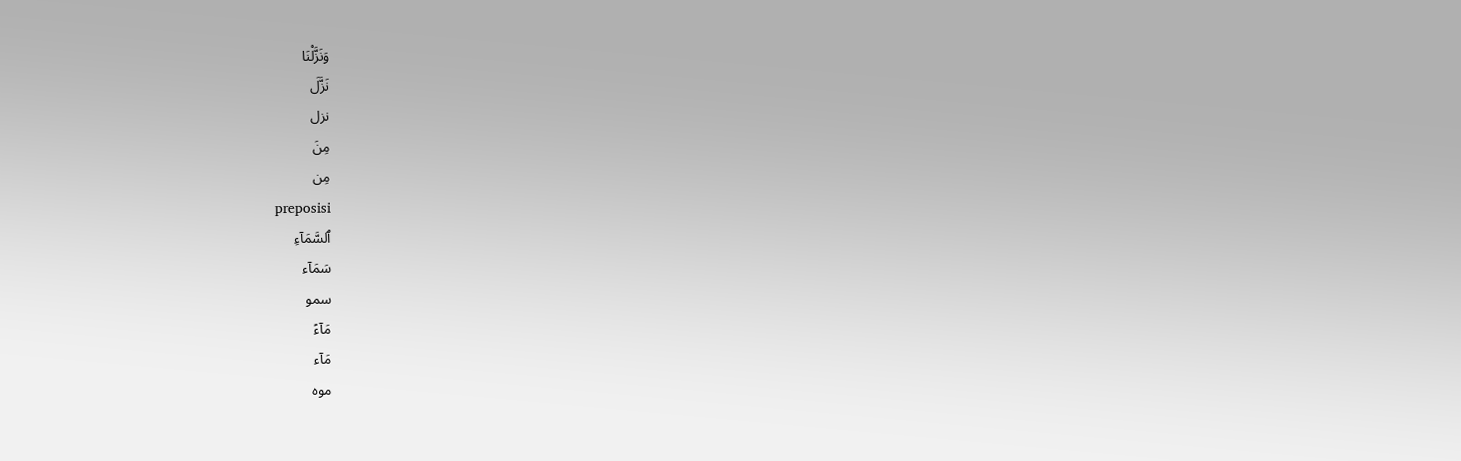وَنَزَّلْنَا
نَزَّلَ
نزل
مِنَ
مِن
preposisi
ٱلسَّمَآءِ
سَمَآء
سمو
مَآءً
مَآء
موه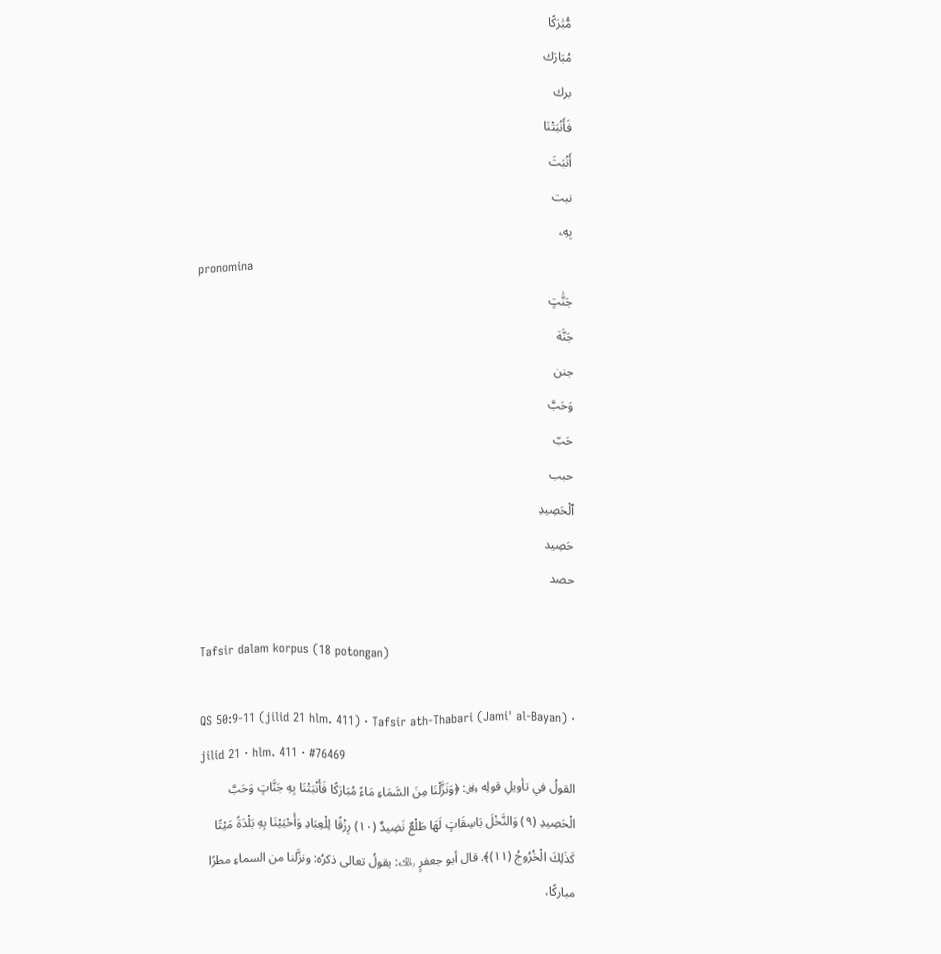مُّبَٰرَكًا
مُبَارَك
برك
فَأَنۢبَتْنَا
أَنۢبَتَ
نبت
بِهِۦ
pronomina
جَنَّٰتٍ
جَنَّة
جنن
وَحَبَّ
حَبّ
حبب
ٱلْحَصِيدِ
حَصِيد
حصد

Tafsir dalam korpus (18 potongan)

QS 50:9-11 (jilid 21 hlm. 411) · Tafsir ath-Thabari (Jami' al-Bayan) · jilid 21 · hlm. 411 · #76469
القولُ في تأويلِ قولِه ﷿: ﴿وَنَزَّلْنَا مِنَ السَّمَاءِ مَاءً مُبَارَكًا فَأَنْبَتْنَا بِهِ جَنَّاتٍ وَحَبَّ الْحَصِيدِ (٩) وَالنَّخْلَ بَاسِقَاتٍ لَهَا طَلْعٌ نَضِيدٌ (١٠) رِزْقًا لِلْعِبَادِ وَأَحْيَيْنَا بِهِ بَلْدَةً مَيْتًا كَذَلِكَ الْخُرُوجُ (١١)﴾. قال أبو جعفرٍ ﵀: يقولُ تعالى ذكرُه: ونزَّلنا من السماءِ مطرًا مباركًا،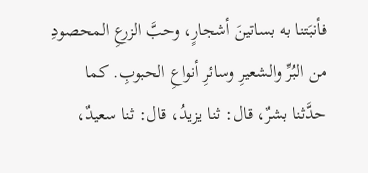فأنبَتنا به بساتينَ أشجارٍ، وحبَّ الزرعِ المحصودِ من البُرِّ والشعيرِ وسائرِ أنواعِ الحبوبِ. كما حدَّثنا بشرٌ، قال: ثنا يزيدُ، قال: ثنا سعيدٌ،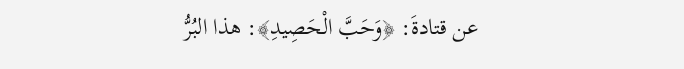عن قتادةَ: ﴿وَحَبَّ الْحَصِيدِ﴾: هذا البُرُّ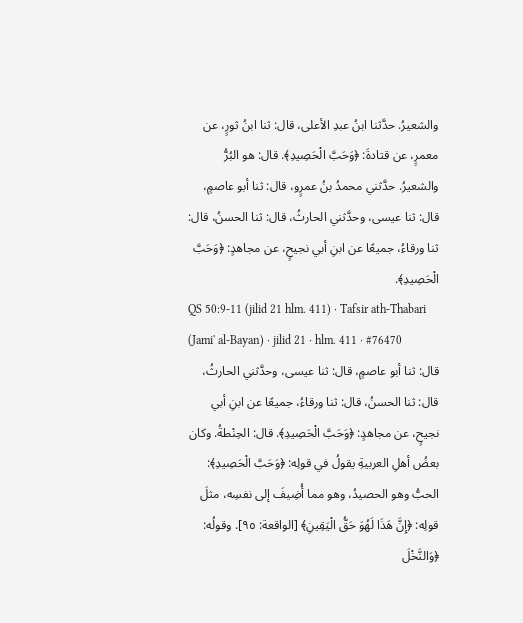والشعيرُ. حدَّثنا ابنُ عبدِ الأعلى، قال: ثنا ابنُ ثورٍ، عن معمرٍ، عن قتادةَ: ﴿وَحَبَّ الْحَصِيدِ﴾. قال: هو البُرُّ والشعيرُ. حدَّثني محمدُ بنُ عمرٍو، قال: ثنا أبو عاصمٍ، قال: ثنا عيسى، وحدَّثني الحارثُ، قال: ثنا الحسنُ، قال: ثنا ورقاءُ، جميعًا عن ابنِ أبي نجيحٍ، عن مجاهدٍ: ﴿وَحَبَّ الْحَصِيدِ﴾.
QS 50:9-11 (jilid 21 hlm. 411) · Tafsir ath-Thabari (Jami' al-Bayan) · jilid 21 · hlm. 411 · #76470
قال: ثنا أبو عاصمٍ، قال: ثنا عيسى، وحدَّثني الحارثُ، قال: ثنا الحسنُ، قال: ثنا ورقاءُ، جميعًا عن ابنِ أبي نجيحٍ، عن مجاهدٍ: ﴿وَحَبَّ الْحَصِيدِ﴾. قال: الحِنْطةُ. وكان بعضُ أهلِ العربيةِ يقولُ في قولِه: ﴿وَحَبَّ الْحَصِيدِ﴾: الحبُّ وهو الحصيدُ، وهو مما أُضِيفَ إلى نفسِه، مثلَ قولِه: ﴿إِنَّ هَذَا لَهُوَ حَقُّ الْيَقِينِ﴾ [الواقعة: ٩٥]. وقولُه: ﴿وَالنَّخْلَ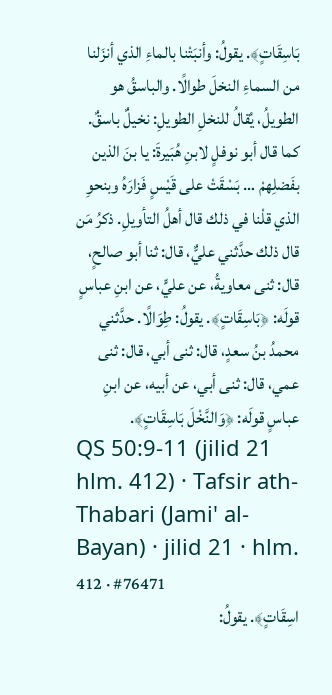بَاسِقَاتٍ﴾. يقولُ: وأنبَتْنا بالماءِ الذي أنزَلنا من السماءِ النخلَ طوالًا. والباسقُ هو الطويلُ، يُقالُ للنخلِ الطويلِ: نخيلٌ باسقٌ. كما قال أبو نوفلٍ لابنِ هُبَيرةَ: يا بنَ الذين بفَضلِهمْ … بَسْقَتْ على قَيْسٍ فَزارَهُ وبنحوِ الذي قلْنا في ذلك قال أهلُ التأويلِ. ذكرُ مَن قال ذلك حدَّثني عليٌّ، قال: ثنا أبو صالحٍ، قال: ثنى معاويةُ، عن عليٍّ، عن ابنِ عباسٍ قولَه: ﴿بَاسِقَاتٍ﴾. يقولُ: طِوَالًا. حدَّثني محمدُ بنُ سعدٍ، قال: ثنى أبي، قال: ثنى عمي، قال: ثنى أبي، عن أبيه، عن ابنِ عباسٍ قولَه: ﴿وَالنَّخْلَ بَاسِقَاتٍ﴾.
QS 50:9-11 (jilid 21 hlm. 412) · Tafsir ath-Thabari (Jami' al-Bayan) · jilid 21 · hlm. 412 · #76471
اسِقَاتٍ﴾. يقولُ: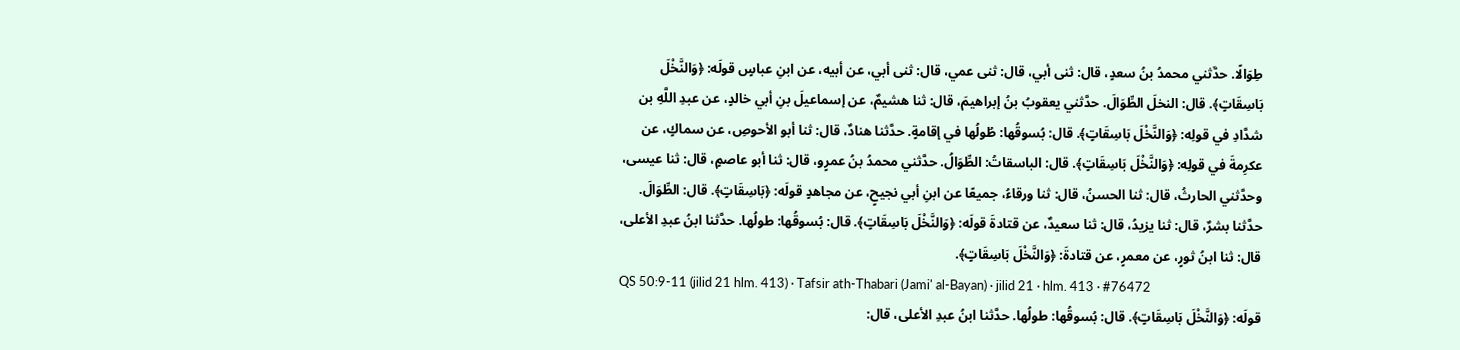طِوَالًا. حدَّثني محمدُ بنُ سعدٍ، قال: ثنى أبي، قال: ثنى عمي، قال: ثنى أبي، عن أبيه، عن ابنِ عباسٍ قولَه: ﴿وَالنَّخْلَ بَاسِقَاتٍ﴾. قال: النخلَ الطِّوَالَ. حدَّثني يعقوبُ بنُ إبراهيمَ، قال: ثنا هشيمٌ، عن إسماعيلَ بنِ أبي خالدٍ، عن عبدِ اللَّهِ بن شدَّادِ في قولِه: ﴿وَالنَّخْلَ بَاسِقَاتٍ﴾. قال: بُسوقُها: طُولُها في إقامةٍ. حدَّثنا هنادٌ، قال: ثنا أبو الأحوصِ، عن سماكٍ، عن عكرِمةَ في قولِه: ﴿وَالنَّخْلَ بَاسِقَاتٍ﴾. قال: الباسقاتُ: الطِّوَالُ. حدَّثني محمدُ بنُ عمرٍو، قال: ثنا أبو عاصمٍ، قال: ثنا عيسى، وحدَّثني الحارثُ، قال: ثنا الحسنُ، قال: ثنا ورقاءُ، جميعًا عن ابنِ أبي نجيحٍ، عن مجاهدٍ قولَه: ﴿بَاسِقَاتٍ﴾. قال: الطِّوَالَ. حدَّثنا بشرٌ، قال: ثنا يزيدُ، قال: ثنا سعيدٌ، عن قتادةَ قولَه: ﴿وَالنَّخْلَ بَاسِقَاتٍ﴾. قال: بُسوقُها: طولُها. حدَّثنا ابنُ عبدِ الأعلى، قال: ثنا ابنُ ثورٍ، عن معمرٍ، عن قتادةَ: ﴿وَالنَّخْلَ بَاسِقَاتٍ﴾.
QS 50:9-11 (jilid 21 hlm. 413) · Tafsir ath-Thabari (Jami' al-Bayan) · jilid 21 · hlm. 413 · #76472
قولَه: ﴿وَالنَّخْلَ بَاسِقَاتٍ﴾. قال: بُسوقُها: طولُها. حدَّثنا ابنُ عبدِ الأعلى، قال: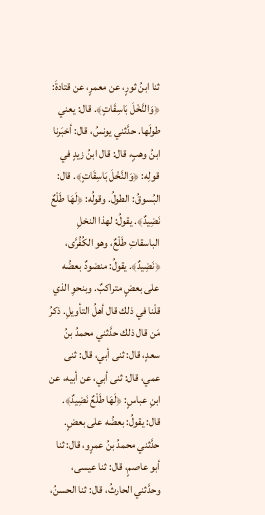ثنا ابنُ ثورٍ، عن معمرٍ، عن قتادةَ: ﴿وَالنَّخْلَ بَاسِقَاتٍ﴾. قال: يعني طولَها. حدَّثني يونسُ، قال: أخبَرنا ابنُ وهبٍ، قال: قال ابنُ زيدٍ في قولِه: ﴿وَالنَّخْلَ بَاسِقَاتٍ﴾. قال: البُسوقُ: الطولُ. وقولُه: ﴿لَهَا طَلْعٌ نَضِيدٌ﴾. يقولُ: لهذا النخلِ الباسقاتِ طَلْعٌ، وهو الكُفُرَّى، ﴿نَضِيدٌ﴾. يقولُ: منضودٌ بعضُه على بعضٍ متراكبٌ. وبنحوِ الذي قلْنا في ذلك قال أهلُ التأويلِ. ذكرُ مَن قال ذلك حدَّثني محمدُ بنُ سعدٍ، قال: ثنى أبي، قال: ثنى عمي، قال: ثنى أبي، عن أبيه، عن ابنِ عباسٍ: ﴿لَهَا طَلْعٌ نَضِيدٌ﴾. قال: يقولُ: بعضُه على بعضٍ. حدَّثني محمدُ بنُ عمرٍو، قال: ثنا أبو عاصمٍ، قال: ثنا عيسى، وحدَّثني الحارثُ، قال: ثنا الحسنُ،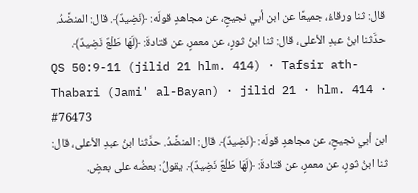قال: ثنا ورقاءُ، جميعًا عن ابن أبي نجيحٍ، عن مجاهدٍ قولَه: ﴿نَضِيدٌ﴾. قال: المنضَّدُ. حدَّثنا ابنُ عبدِ الأعلى، قال: ثنا ابنُ ثورٍ، عن معمرٍ، عن قتادةَ: ﴿لَهَا طَلْعٌ نَضِيدٌ﴾.
QS 50:9-11 (jilid 21 hlm. 414) · Tafsir ath-Thabari (Jami' al-Bayan) · jilid 21 · hlm. 414 · #76473
ابن أبي نجيحٍ، عن مجاهدٍ قولَه: ﴿نَضِيدٌ﴾. قال: المنضَّدُ. حدَّثنا ابنُ عبدِ الأعلى، قال: ثنا ابنُ ثورٍ، عن معمرٍ، عن قتادةَ: ﴿لَهَا طَلْعٌ نَضِيدٌ﴾. يقولُ: بعضُه على بعضٍ.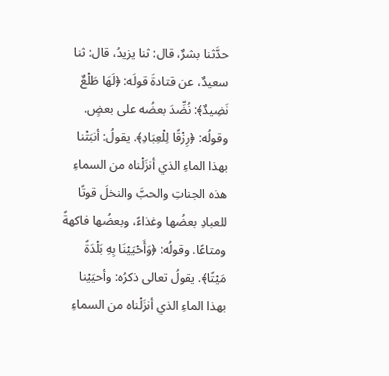حدَّثنا بشرٌ، قال: ثنا يزيدُ، قال: ثنا سعيدٌ، عن قتادةَ قولَه: ﴿لَهَا طَلْعٌ نَضِيدٌ﴾: نُضِّدَ بعضُه على بعضٍ. وقولُه: ﴿رِزْقًا لِلْعِبَادِ﴾. يقولُ: أنبَتْنا بهذا الماءِ الذي أنزَلْناه من السماءِ هذه الجناتِ والحبَّ والنخلَ قوتًا للعبادِ بعضُها وغذاءً، وبعضُها فاكهةً ومتاعًا. وقولُه: ﴿وَأَحْيَيْنَا بِهِ بَلْدَةً مَيْتًا﴾. يقولُ تعالى ذكرُه: وأحيَيْنا بهذا الماءِ الذي أنزَلْناه من السماءِ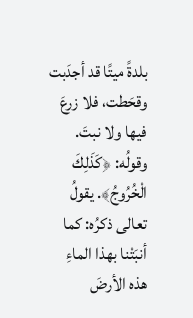بلدةً ميتًا قد أجدَبت وقحَطت، فلا زرعَ فيها ولا نبتَ. وقولُه: ﴿كَذَلِكَ الْخُرُوجُ﴾. يقولُ تعالى ذكرُه: كما أنبَتْنا بهذا الماءِ هذه الأرضَ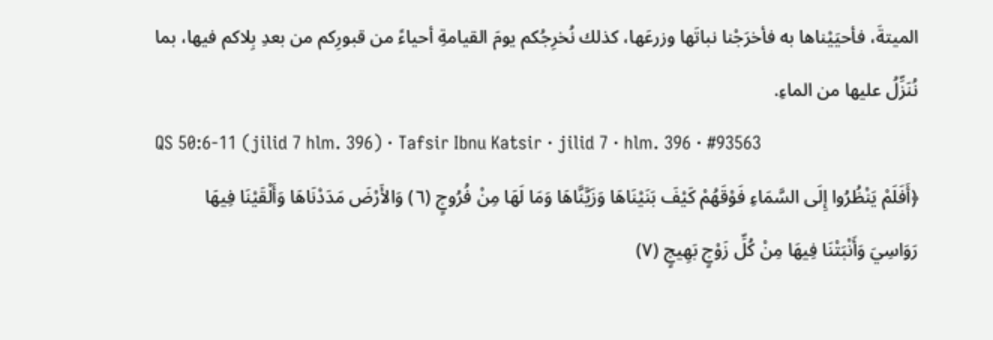الميتةَ، فأحيَيْناها به فأخرَجْنا نباتَها وزرعَها، كذلك نُخرِجُكم يومَ القيامةِ أحياءً من قبورِكم من بعدِ بِلاكم فيها، بما نُنَزِّلُ عليها من الماءِ.
QS 50:6-11 (jilid 7 hlm. 396) · Tafsir Ibnu Katsir · jilid 7 · hlm. 396 · #93563
﴿أَفَلَمْ يَنْظُرُوا إِلَى السَّمَاءِ فَوْقَهُمْ كَيْفَ بَنَيْنَاهَا وَزَيَّنَّاهَا وَمَا لَهَا مِنْ فُرُوجٍ (٦) وَالأَرْضَ مَدَدْنَاهَا وَأَلْقَيْنَا فِيهَا رَوَاسِيَ وَأَنْبَتْنَا فِيهَا مِنْ كُلِّ زَوْجٍ بَهِيجٍ (٧)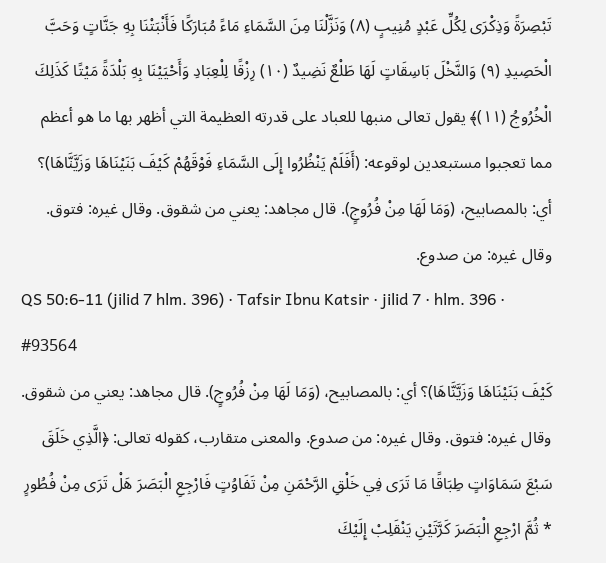تَبْصِرَةً وَذِكْرَى لِكُلِّ عَبْدٍ مُنِيبٍ (٨) وَنَزَّلْنَا مِنَ السَّمَاءِ مَاءً مُبَارَكًا فَأَنْبَتْنَا بِهِ جَنَّاتٍ وَحَبَّ الْحَصِيدِ (٩) وَالنَّخْلَ بَاسِقَاتٍ لَهَا طَلْعٌ نَضِيدٌ (١٠) رِزْقًا لِلْعِبَادِ وَأَحْيَيْنَا بِهِ بَلْدَةً مَيْتًا كَذَلِكَ الْخُرُوجُ (١١)﴾ يقول تعالى منبها للعباد على قدرته العظيمة التي أظهر بها ما هو أعظم مما تعجبوا مستبعدين لوقوعه: (أَفَلَمْ يَنْظُرُوا إِلَى السَّمَاءِ فَوْقَهُمْ كَيْفَ بَنَيْنَاهَا وَزَيَّنَّاهَا)؟ أي: بالمصابيح، (وَمَا لَهَا مِنْ فُرُوجٍ). قال مجاهد: يعني من شقوق. وقال غيره: فتوق. وقال غيره: من صدوع.
QS 50:6-11 (jilid 7 hlm. 396) · Tafsir Ibnu Katsir · jilid 7 · hlm. 396 · #93564
كَيْفَ بَنَيْنَاهَا وَزَيَّنَّاهَا)؟ أي: بالمصابيح، (وَمَا لَهَا مِنْ فُرُوجٍ). قال مجاهد: يعني من شقوق. وقال غيره: فتوق. وقال غيره: من صدوع. والمعنى متقارب، كقوله تعالى: ﴿الَّذِي خَلَقَ سَبْعَ سَمَاوَاتٍ طِبَاقًا مَا تَرَى فِي خَلْقِ الرَّحْمَنِ مِنْ تَفَاوُتٍ فَارْجِعِ الْبَصَرَ هَلْ تَرَى مِنْ فُطُورٍ * ثُمَّ ارْجِعِ الْبَصَرَ كَرَّتَيْنِ يَنْقَلِبْ إِلَيْكَ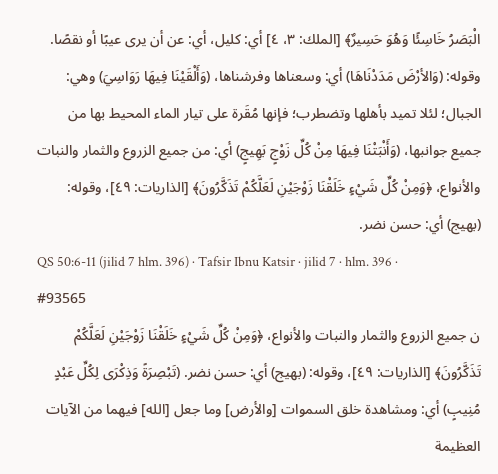الْبَصَرُ خَاسِئًا وَهُوَ حَسِيرٌ﴾ [الملك: ٣، ٤] أي: كليل، أي: عن أن يرى عيبًا أو نقصًا. وقوله: (وَالأرْضَ مَدَدْنَاهَا) أي: وسعناها وفرشناها، (وَأَلْقَيْنَا فِيهَا رَوَاسِيَ) وهي: الجبال؛ لئلا تميد بأهلها وتضطرب؛ فإنها مُقَرة على تيار الماء المحيط بها من جميع جوانبها، (وَأَنْبَتْنَا فِيهَا مِنْ كُلِّ زَوْجٍ بَهِيجٍ) أي: من جميع الزروع والثمار والنبات والأنواع، ﴿وَمِنْ كُلِّ شَيْءٍ خَلَقْنَا زَوْجَيْنِ لَعَلَّكُمْ تَذَكَّرُونَ﴾ [الذاريات: ٤٩]، وقوله: (بهيج) أي: حسن نضر.
QS 50:6-11 (jilid 7 hlm. 396) · Tafsir Ibnu Katsir · jilid 7 · hlm. 396 · #93565
ن جميع الزروع والثمار والنبات والأنواع، ﴿وَمِنْ كُلِّ شَيْءٍ خَلَقْنَا زَوْجَيْنِ لَعَلَّكُمْ تَذَكَّرُونَ﴾ [الذاريات: ٤٩]، وقوله: (بهيج) أي: حسن نضر. (تَبْصِرَةً وَذِكْرَى لِكُلِّ عَبْدٍ مُنِيبٍ) أي: ومشاهدة خلق السموات [والأرض] وما جعل [الله] فيهما من الآيات العظيمة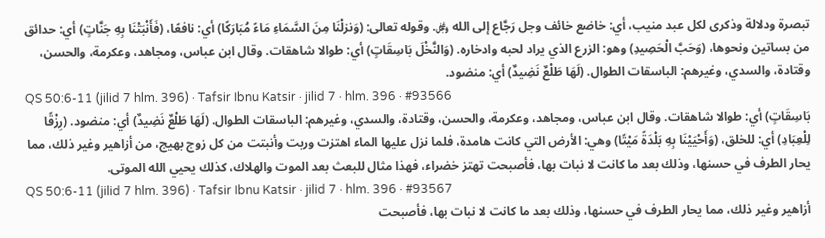تبصرة ودلالة وذكرى لكل عبد منيب، أي: خاضع خائف وجل رَجَّاع إلى الله ﷿. وقوله تعالى: (وَنزلْنَا مِنَ السَّمَاءِ مَاءً مُبَارَكًا) أي: نافعًا، (فَأَنْبَتْنَا بِهِ جَنَّاتٍ) أي: حدائق من بساتين ونحوها، (وَحَبَّ الْحَصِيدِ) وهو: الزرع الذي يراد لحبه وادخاره. (وَالنَّخْلَ بَاسِقَاتٍ) أي: طوالا شاهقات. وقال ابن عباس، ومجاهد، وعكرمة، والحسن، وقتادة، والسدي، وغيرهم: الباسقات الطوال. (لَهَا طَلْعٌ نَضِيدٌ) أي: منضود.
QS 50:6-11 (jilid 7 hlm. 396) · Tafsir Ibnu Katsir · jilid 7 · hlm. 396 · #93566
بَاسِقَاتٍ) أي: طوالا شاهقات. وقال ابن عباس، ومجاهد، وعكرمة، والحسن، وقتادة، والسدي، وغيرهم: الباسقات الطوال. (لَهَا طَلْعٌ نَضِيدٌ) أي: منضود. (رِزْقًا لِلْعِبَادِ) أي: للخلق، (وَأَحْيَيْنَا بِهِ بَلْدَةً مَيْتًا) وهي: الأرض التي كانت هامدة، فلما نزل عليها الماء اهتزت وربت وأنبتت من كل زوج بهيج، من أزاهير وغير ذلك، مما يحار الطرف في حسنها، وذلك بعد ما كانت لا نبات بها، فأصبحت تهتز خضراء، فهذا مثال للبعث بعد الموت والهلاك، كذلك يحيي الله الموتى.
QS 50:6-11 (jilid 7 hlm. 396) · Tafsir Ibnu Katsir · jilid 7 · hlm. 396 · #93567
أزاهير وغير ذلك، مما يحار الطرف في حسنها، وذلك بعد ما كانت لا نبات بها، فأصبحت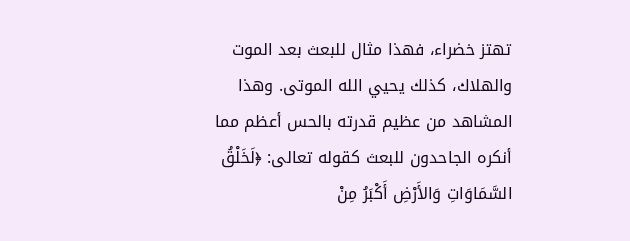تهتز خضراء، فهذا مثال للبعث بعد الموت والهلاك، كذلك يحيي الله الموتى. وهذا المشاهد من عظيم قدرته بالحس أعظم مما أنكره الجاحدون للبعث كقوله تعالى: ﴿لَخَلْقُ السَّمَاوَاتِ وَالأَرْضِ أَكْبَرُ مِنْ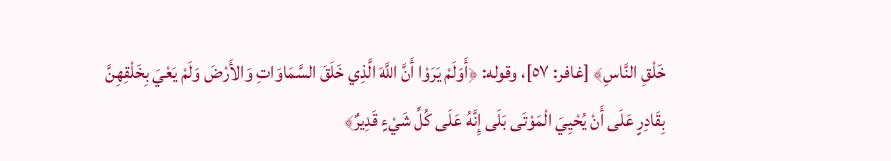خَلْقِ النَّاسِ﴾ [غافر: ٥٧]، وقوله: ﴿أَوَلَمْ يَرَوْا أَنَّ اللَّهَ الَّذِي خَلَقَ السَّمَاوَاتِ وَالأَرْضَ وَلَمْ يَعْيَ بِخَلْقِهِنَّ بِقَادِرٍ عَلَى أَنْ يُحْيِيَ الْمَوْتَى بَلَى إِنَّهُ عَلَى كُلِّ شَيْءٍ قَدِيرٌ﴾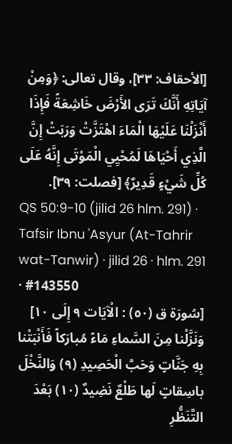[الأحقاف: ٣٣]، وقال تعالى: ﴿وَمِنْ آيَاتِهِ أَنَّكَ تَرَى الأَرْضَ خَاشِعَةً فَإِذَا أَنْزَلْنَا عَلَيْهَا الْمَاءَ اهْتَزَّتْ وَرَبَتْ إِنَّ الَّذِي أَحْيَاهَا لَمُحْيِي الْمَوْتَى إِنَّهُ عَلَى كُلِّ شَيْءٍ قَدِيرٌ﴾ [فصلت: ٣٩].
QS 50:9-10 (jilid 26 hlm. 291) · Tafsir Ibnu 'Asyur (At-Tahrir wat-Tanwir) · jilid 26 · hlm. 291 · #143550
[سُورَة ق (٥٠) : الْآيَات ٩ إِلَى ١٠] وَنَزَّلْنا مِنَ السَّماءِ مَاءً مُبارَكاً فَأَنْبَتْنا بِهِ جَنَّاتٍ وَحَبَّ الْحَصِيدِ (٩) وَالنَّخْلَ باسِقاتٍ لَها طَلْعٌ نَضِيدٌ (١٠) بَعْدَ التَّنَظُّرِ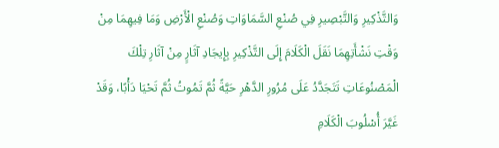وَالتَّذْكِيرِ وَالتَّبْصِيرِ فِي صُنْعِ السَّمَاوَاتِ وَصُنْعِ الْأَرْضِ وَمَا فِيهِمَا مِنْ وَقْتِ نَشْأَتِهِمَا نَقَلَ الْكَلَامَ إِلَى التَّذْكِيرِ بِإِيجَادِ آثَارٍ مِنْ آثَارِ تِلْكَ الْمَصْنُوعَاتِ تَتَجَدَّدُ عَلَى مُرُورِ الدَّهْرِ حَيَّةً ثُمَّ تَمُوتُ ثُمَّ تَحْيَا دَأْبًا، وَقَدْ غَيَّرَ أُسْلُوبَ الْكَلَامِ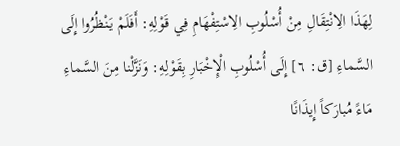لِهَذَا الِانْتِقَالِ مِنْ أُسْلُوبِ الِاسْتِفْهَامِ فِي قَوْلِهِ: أَفَلَمْ يَنْظُرُوا إِلَى السَّماءِ [ق: ٦] إِلَى أُسْلُوبِ الْإِخْبَارِ بِقَوْلِهِ: وَنَزَّلْنا مِنَ السَّماءِ مَاءً مُبارَكاً إِيذَانًا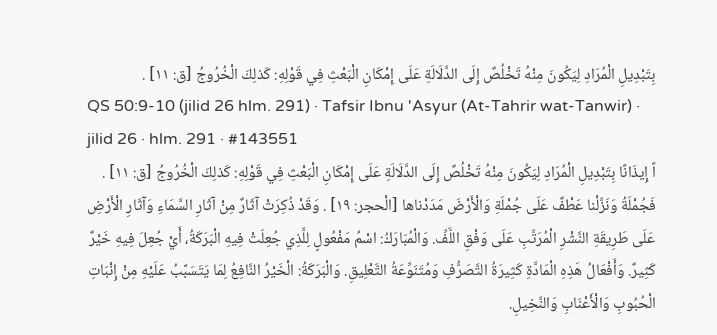بِتَبْدِيلِ الْمُرَادِ لِيَكُونَ مِنْهُ تَخْلُصٌ إِلَى الدَّلَالَةِ عَلَى إِمْكَانِ الْبَعْثِ فِي قَوْلِهِ: كَذلِكَ الْخُرُوجُ [ق: ١١] .
QS 50:9-10 (jilid 26 hlm. 291) · Tafsir Ibnu 'Asyur (At-Tahrir wat-Tanwir) · jilid 26 · hlm. 291 · #143551
اً إِيذَانًا بِتَبْدِيلِ الْمُرَادِ لِيَكُونَ مِنْهُ تَخْلُصٌ إِلَى الدَّلَالَةِ عَلَى إِمْكَانِ الْبَعْثِ فِي قَوْلِهِ: كَذلِكَ الْخُرُوجُ [ق: ١١] . فَجُمْلَةُ وَنَزَّلْنا عَطْفٌ عَلَى جُمْلَةِ وَالْأَرْضَ مَدَدْناها [الْحجر: ١٩] . وَقَدْ ذُكِرَتْ آثَارٌ مِنْ آثَارِ السَّمَاءِ وَآثَارِ الْأَرْضِ عَلَى طَرِيقَةِ النَّشْرِ الْمُرَتَّبِ عَلَى وَفْقِ اللَّفِّ. وَالْمُبَارَكُ: اسْمُ مَفْعُولٍ لِلَّذِي جُعِلَتْ فِيهِ الْبَرَكَةُ، أَيْ جُعِلَ فِيهِ خَيْرٌ كَثِيرٌ. وَأَفْعَالُ هَذِهِ الْمَادَّةِ كَثِيرَةُ التَّصَرُّفِ وَمُتَنَوِّعَةُ التَّعْلِيقِ. وَالْبَرَكَةُ: الْخَيْرُ النَّافِعُ لِمَا يَتَسَبَّبُ عَلَيْهِ مِنْ إِنْبَاتِ الْحُبُوبِ وَالْأَعْنَابِ وَالنَّخِيلِ.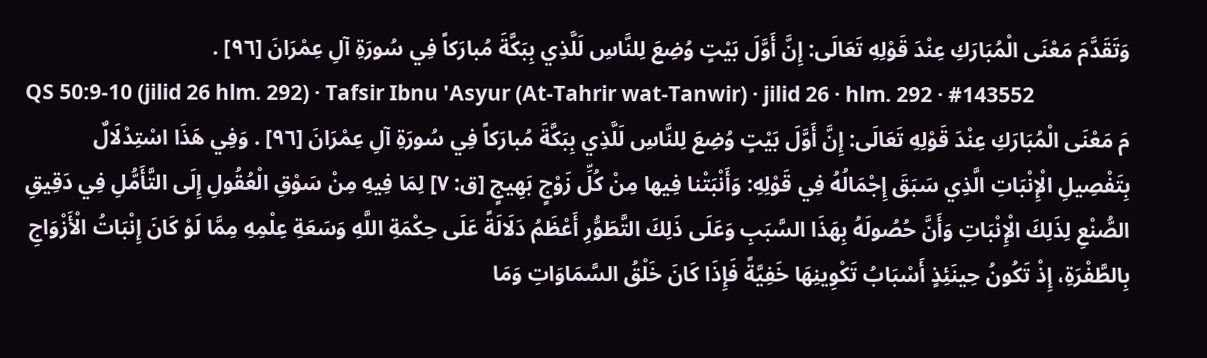وَتَقَدَّمَ مَعْنَى الْمُبَارَكِ عِنْدَ قَوْلِهِ تَعَالَى: إِنَّ أَوَّلَ بَيْتٍ وُضِعَ لِلنَّاسِ لَلَّذِي بِبَكَّةَ مُبارَكاً فِي سُورَةِ آلِ عِمْرَانَ [٩٦] .
QS 50:9-10 (jilid 26 hlm. 292) · Tafsir Ibnu 'Asyur (At-Tahrir wat-Tanwir) · jilid 26 · hlm. 292 · #143552
مَ مَعْنَى الْمُبَارَكِ عِنْدَ قَوْلِهِ تَعَالَى: إِنَّ أَوَّلَ بَيْتٍ وُضِعَ لِلنَّاسِ لَلَّذِي بِبَكَّةَ مُبارَكاً فِي سُورَةِ آلِ عِمْرَانَ [٩٦] . وَفِي هَذَا اسْتِدْلَالٌ بِتَفْصِيلِ الْإِنْبَاتِ الَّذِي سَبَقَ إِجْمَالُهُ فِي قَوْلِهِ: وَأَنْبَتْنا فِيها مِنْ كُلِّ زَوْجٍ بَهِيجٍ [ق: ٧] لِمَا فِيهِ مِنْ سَوْقِ الْعُقُولِ إِلَى التَّأَمُّلِ فِي دَقِيقِ الصُّنْعِ لِذَلِكَ الْإِنْبَاتِ وَأَنَّ حُصُولَهُ بِهَذَا السَّبَبِ وَعَلَى ذَلِكَ التَّطَوُّرِ أَعْظَمُ دَلَالَةً عَلَى حِكْمَةِ اللَّهِ وَسَعَةِ عِلْمِهِ مِمَّا لَوْ كَانَ إِنْبَاتُ الْأَزْوَاجِ بِالطَّفْرَةِ، إِذْ تَكُونُ حِينَئِذٍ أَسْبَابُ تَكْوِينِهَا خَفِيَّةً فَإِذَا كَانَ خَلْقُ السَّمَاوَاتِ وَمَا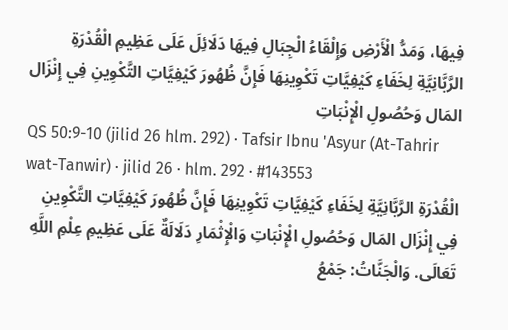فِيهَا، وَمَدُّ الْأَرْضِ وَإِلْقَاءُ الْجِبَالِ فِيهَا دَلَائِلَ عَلَى عَظِيمِ الْقُدْرَةِ الرَّبَّانِيَّةِ لِخَفَاءِ كَيْفِيَّاتِ تَكْوِينِهَا فَإِنَّ ظُهُورَ كَيْفِيَّاتِ التَّكْوِينِ فِي إِنْزَال المَال وَحُصُولِ الْإِنْبَاتِ
QS 50:9-10 (jilid 26 hlm. 292) · Tafsir Ibnu 'Asyur (At-Tahrir wat-Tanwir) · jilid 26 · hlm. 292 · #143553
الْقُدْرَةِ الرَّبَّانِيَّةِ لِخَفَاءِ كَيْفِيَّاتِ تَكْوِينِهَا فَإِنَّ ظُهُورَ كَيْفِيَّاتِ التَّكْوِينِ فِي إِنْزَال المَال وَحُصُولِ الْإِنْبَاتِ وَالْإِثْمَارِ دَلَالَةٌ عَلَى عَظِيمِ عِلْمِ اللَّهِ تَعَالَى. وَالْجَنَّاتُ: جَمْعُ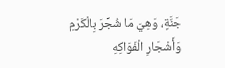جَنَّةٍ، وَهِيَ مَا شُجِّرَ بِالْكَرْمِ وَأَشْجَارِ الْفَوَاكِهِ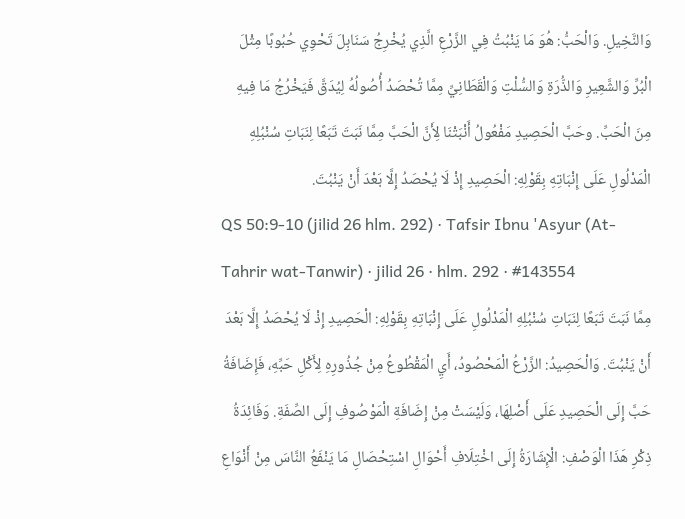وَالنَّخِيلِ. وَالْحَبُّ: هُوَ مَا يَنْبُتُ فِي الزَّرْعِ الَّذِي يُخْرِجُ سَنَابِلَ تَحْوِي حُبُوبًا مِثْلَ الْبُرِّ وَالشَّعِيرِ وَالذُّرَةِ وَالسُّلْتِ وَالْقَطَانِيِّ مِمَّا تُحْصَدُ أُصُولُهُ لِيُدَقَّ فَيَخْرُجُ مَا فِيهِ مِنَ الْحَبِّ. وحَبَّ الْحَصِيدِ مَفْعُولُ أَنْبَتْنَا لِأَنَّ الْحَبَّ مِمَّا نَبَتَ تَبَعًا لِنَبَاتِ سُنْبُلِهِ الْمَدْلُولِ عَلَى إِنْبَاتِهِ بِقَوْلِهِ: الْحَصِيدِ إِذْ لَا يُحْصَدُ إِلَّا بَعْدَ أَنْ يَنْبُتَ.
QS 50:9-10 (jilid 26 hlm. 292) · Tafsir Ibnu 'Asyur (At-Tahrir wat-Tanwir) · jilid 26 · hlm. 292 · #143554
مِمَّا نَبَتَ تَبَعًا لِنَبَاتِ سُنْبُلِهِ الْمَدْلُولِ عَلَى إِنْبَاتِهِ بِقَوْلِهِ: الْحَصِيدِ إِذْ لَا يُحْصَدُ إِلَّا بَعْدَ أَنْ يَنْبُتَ. وَالْحَصِيدُ: الزَّرْعُ الْمَحْصُودُ، أَيِ الْمَقْطُوعُ مِنْ جُذُورِهِ لِأَكْلِ حَبِّهِ، فَإِضَافَةُ حَبَّ إِلَى الْحَصِيدِ عَلَى أَصْلِهَا، وَلَيْسَتْ مِنْ إِضَافَةِ الْمَوْصُوفِ إِلَى الصِّفَةِ. وَفَائِدَةُ ذِكْرِ هَذَا الْوَصْفِ: الْإِشَارَةُ إِلَى اخْتِلَافِ أَحْوَالِ اسْتِحْصَالِ مَا يَنْفَعُ النَّاسَ مِنْ أَنْوَاعِ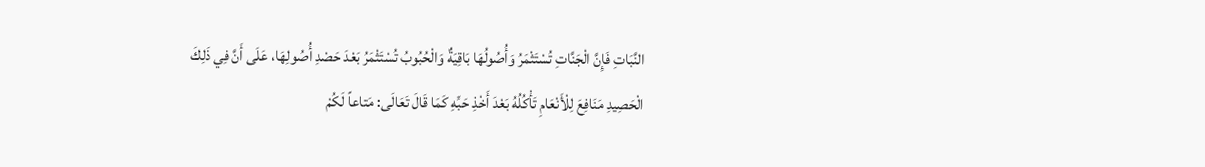النَّبَاتِ فَإِنَّ الْجَنَّاتِ تُسْتَثْمَرُ وَأُصُولُهَا بَاقِيَةٌ وَالْحُبُوبُ تُسْتَثْمَرُ بَعْدَ حَصْدِ أُصُولِهَا، عَلَى أَنَّ فِي ذَلِكَ الْحَصِيدِ مَنَافِعَ لِلْأَنْعَامِ تَأْكُلُهُ بَعْدَ أَخْذِ حَبِّهِ كَمَا قَالَ تَعَالَى: مَتاعاً لَكُمْ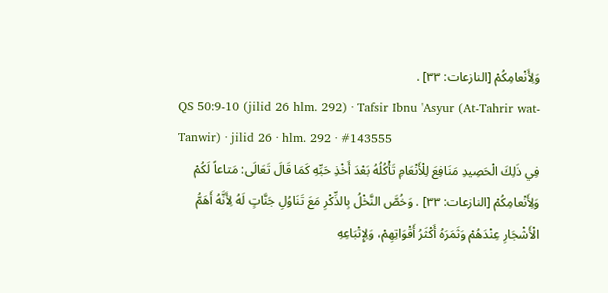وَلِأَنْعامِكُمْ [النازعات: ٣٣] .
QS 50:9-10 (jilid 26 hlm. 292) · Tafsir Ibnu 'Asyur (At-Tahrir wat-Tanwir) · jilid 26 · hlm. 292 · #143555
فِي ذَلِكَ الْحَصِيدِ مَنَافِعَ لِلْأَنْعَامِ تَأْكُلُهُ بَعْدَ أَخْذِ حَبِّهِ كَمَا قَالَ تَعَالَى: مَتاعاً لَكُمْ وَلِأَنْعامِكُمْ [النازعات: ٣٣] . وَخُصَّ النَّخْلُ بِالذِّكْرِ مَعَ تَنَاوُلِ جَنَّاتٍ لَهُ لِأَنَّهُ أَهَمُّ الْأَشْجَارِ عِنْدَهُمْ وَثَمَرَهُ أَكْثَرُ أَقْوَاتِهِمْ، وَلِإِتْبَاعِهِ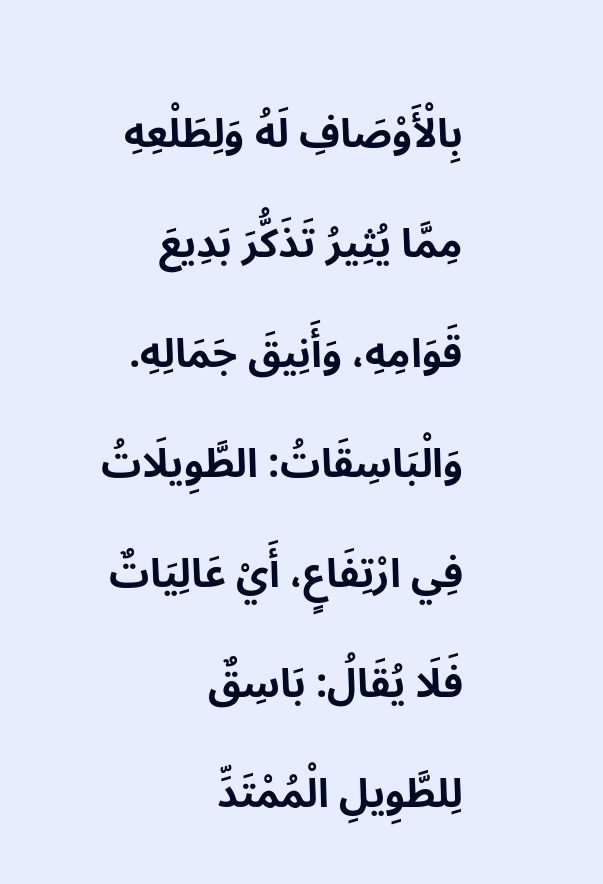بِالْأَوْصَافِ لَهُ وَلِطَلْعِهِ مِمَّا يُثِيرُ تَذَكُّرَ بَدِيعَ قَوَامِهِ، وَأَنِيقَ جَمَالِهِ. وَالْبَاسِقَاتُ: الطَّوِيلَاتُ فِي ارْتِفَاعٍ، أَيْ عَالِيَاتٌ فَلَا يُقَالُ: بَاسِقٌ لِلطَّوِيلِ الْمُمْتَدِّ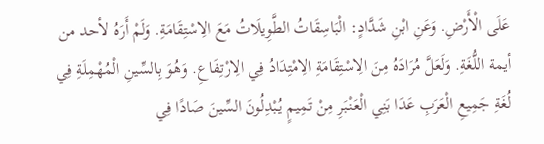عَلَى الْأَرْضِ. وَعَنِ ابْنِ شَدَّادٍ: الْبَاسِقَاتُ الطَّوِيلَاتُ مَعَ الِاسْتِقَامَةِ. وَلَمْ أَرَهُ لأحد من أيمة اللُّغَةِ. وَلَعَلَّ مُرَادَهُ مِنَ الِاسْتِقَامَةِ الِامْتِدَادُ فِي الِارْتِفَاعِ. وَهُوَ بِالسِّينِ الْمُهْمِلَةِ فِي لُغَةِ جَمِيعِ الْعَرَبِ عَدَا بَنِي الْعَنْبَرِ مِنْ تَمِيمٍ يُبْدِلُونَ السِّينَ صَادًا فِي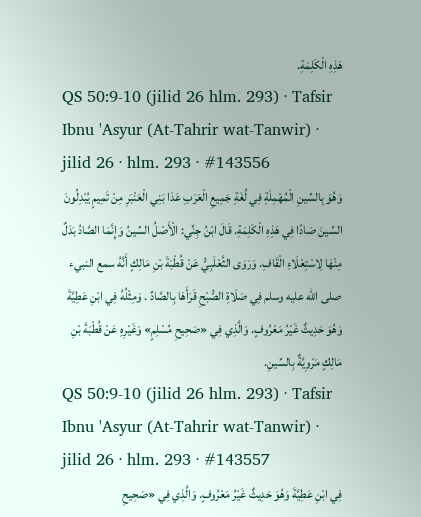هَذِهِ الْكَلِمَةِ.
QS 50:9-10 (jilid 26 hlm. 293) · Tafsir Ibnu 'Asyur (At-Tahrir wat-Tanwir) · jilid 26 · hlm. 293 · #143556
وَهُوَ بِالسِّينِ الْمُهْمِلَةِ فِي لُغَةِ جَمِيعِ الْعَرَبِ عَدَا بَنِي الْعَنْبَرِ مِنْ تَمِيمٍ يُبْدِلُونَ السِّينَ صَادًا فِي هَذِهِ الْكَلِمَةِ. قَالَ ابْنُ جِنِّي: الْأَصْلُ السِّينُ وَإِنَّمَا الصَّادُ بَدَلٌ مِنْهَا لِاسْتِعْلَاءِ الْقَافِ. وَرَوَى الثَّعْلَبِيُّ عَنْ قُطْبَةَ بْنِ مَالِكٍ أَنَّهُ سمع النبيء صلى الله عليه وسلم فِي صَلَاةِ الصُّبْحِ قَرَأَهَا بِالصَّادِّ . وَمِثْلُهُ فِي ابْنِ عَطِيَّةَ وَهُوَ حَدِيثٌ غَيْرُ مَعْرُوفٍ. وَالَّذِي فِي «صَحِيحِ مُسْلِمٍ» وَغَيْرِهِ عَنْ قُطْبَةَ بْنِ مَالِكٍ مَرْوِيَّةٌ بِالسِّينِ.
QS 50:9-10 (jilid 26 hlm. 293) · Tafsir Ibnu 'Asyur (At-Tahrir wat-Tanwir) · jilid 26 · hlm. 293 · #143557
فِي ابْنِ عَطِيَّةَ وَهُوَ حَدِيثٌ غَيْرُ مَعْرُوفٍ. وَالَّذِي فِي «صَحِيحِ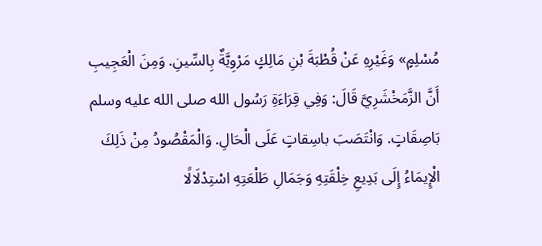مُسْلِمٍ» وَغَيْرِهِ عَنْ قُطْبَةَ بْنِ مَالِكٍ مَرْوِيَّةٌ بِالسِّينِ. وَمِنَ الْعَجِيبِ أَنَّ الزَّمَخْشَرِيَّ قَالَ: وَفِي قِرَاءَةِ رَسُول الله صلى الله عليه وسلم بَاصِقَاتٍ. وَانْتَصَبَ باسِقاتٍ عَلَى الْحَالِ. وَالْمَقْصُودُ مِنْ ذَلِكَ الْإِيمَاءُ إِلَى بَدِيعِ خِلْقَتِهِ وَجَمَالِ طَلْعَتِهِ اسْتِدْلَالًا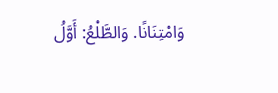وَامْتِنَانًا. وَالطَّلْعُ: أَوَّلُ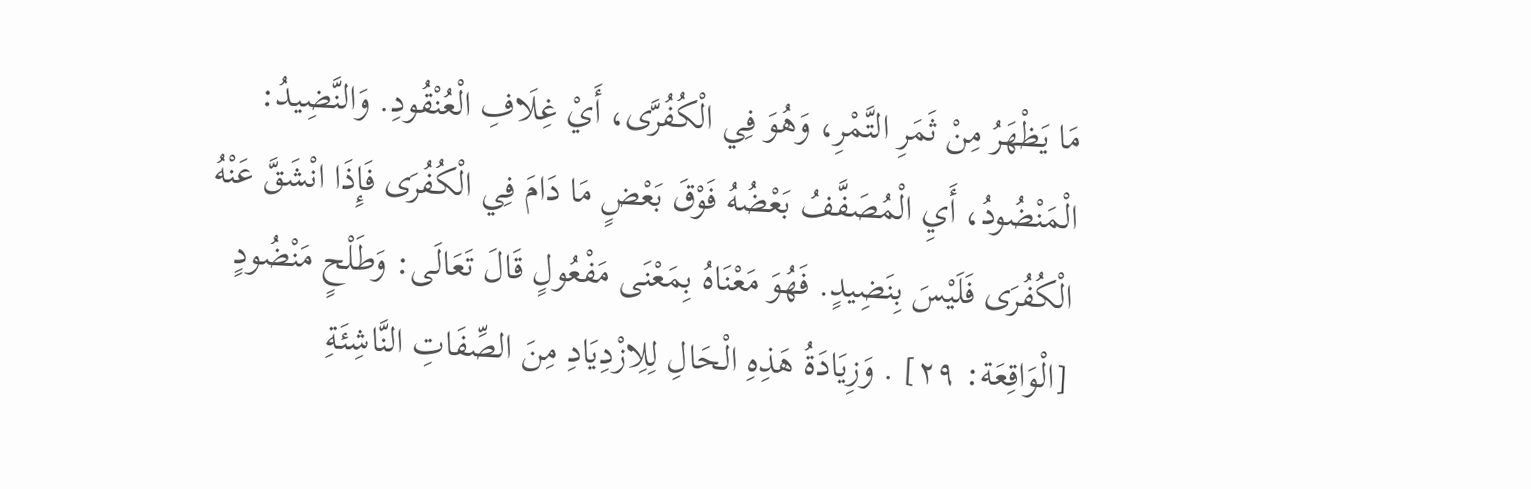مَا يَظْهَرُ مِنْ ثَمَرِ التَّمْرِ، وَهُوَ فِي الْكُفُرَّى، أَيْ غِلَافِ الْعُنْقُودِ. وَالنَّضِيدُ: الْمَنْضُودُ، أَيِ الْمُصَفَّفُ بَعْضُهُ فَوْقَ بَعْضٍ مَا دَامَ فِي الْكُفُرَى فَإِذَا انْشَقَّ عَنْهُ الْكُفُرَى فَلَيْسَ بِنَضِيدٍ. فَهُوَ مَعْنَاهُ بِمَعْنَى مَفْعُولٍ قَالَ تَعَالَى: وَطَلْحٍ مَنْضُودٍ [الْوَاقِعَة: ٢٩] . وَزِيَادَةُ هَذِهِ الْحَالِ لِلِازْدِيَادِ مِنَ الصِّفَاتِ النَّاشِئَةِ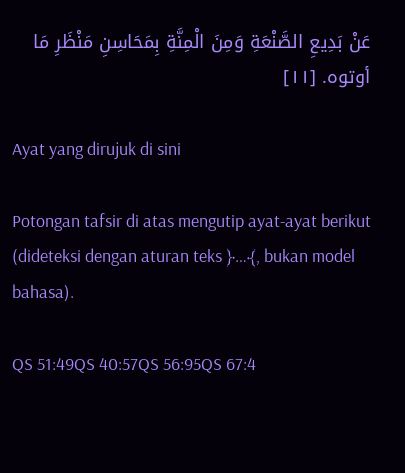عَنْ بَدِيعِ الصَّنْعَةِ وَمِنَ الْمِنَّةِ بِمَحَاسِنِ مَنْظَرِ مَا أوتوه. [١١]

Ayat yang dirujuk di sini

Potongan tafsir di atas mengutip ayat-ayat berikut (dideteksi dengan aturan teks ﴿…﴾, bukan model bahasa).

QS 51:49QS 40:57QS 56:95QS 67:4